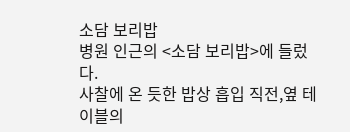소담 보리밥
병원 인근의 <소담 보리밥>에 들렀다.
사찰에 온 듯한 밥상 흡입 직전,옆 테이블의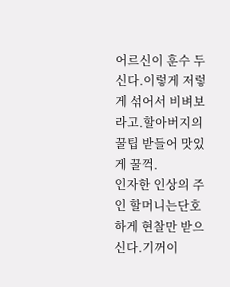어르신이 훈수 두신다.이렇게 저렇게 섞어서 비벼보라고.할아버지의 꿀팁 받들어 맛있게 꿀꺽.
인자한 인상의 주인 할머니는단호하게 현찰만 받으신다.기꺼이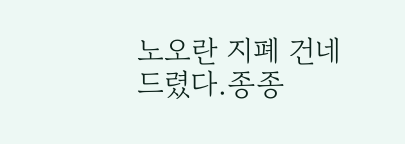노오란 지폐 건네드렸다.종종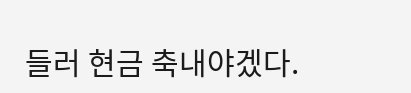들러 현금 축내야겠다.